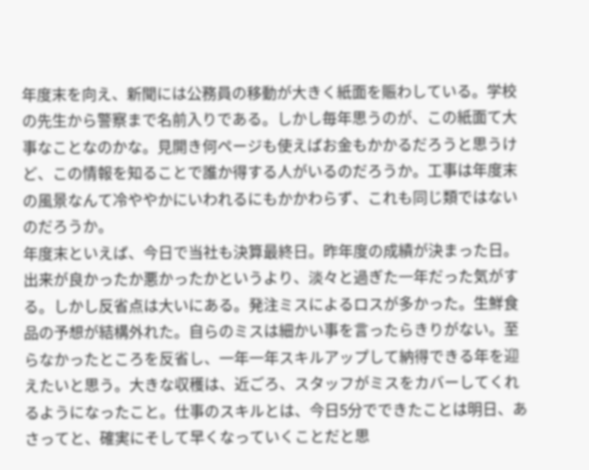年度末を向え、新聞には公務員の移動が大きく紙面を賑わしている。学校の先生から警察まで名前入りである。しかし毎年思うのが、この紙面て大事なことなのかな。見開き何ページも使えばお金もかかるだろうと思うけど、この情報を知ることで誰か得する人がいるのだろうか。工事は年度末の風景なんて冷ややかにいわれるにもかかわらず、これも同じ類ではないのだろうか。
年度末といえば、今日で当社も決算最終日。昨年度の成績が決まった日。出来が良かったか悪かったかというより、淡々と過ぎた一年だった気がする。しかし反省点は大いにある。発注ミスによるロスが多かった。生鮮食品の予想が結構外れた。自らのミスは細かい事を言ったらきりがない。至らなかったところを反省し、一年一年スキルアップして納得できる年を迎えたいと思う。大きな収穫は、近ごろ、スタッフがミスをカバーしてくれるようになったこと。仕事のスキルとは、今日5分でできたことは明日、あさってと、確実にそして早くなっていくことだと思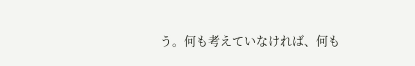う。何も考えていなければ、何も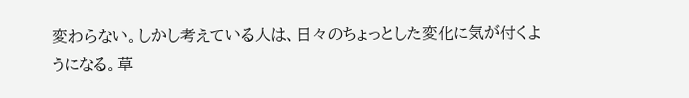変わらない。しかし考えている人は、日々のちょっとした変化に気が付くようになる。草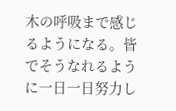木の呼吸まで感じるようになる。皆でそうなれるように一日一日努力し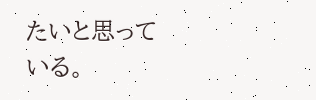たいと思っている。